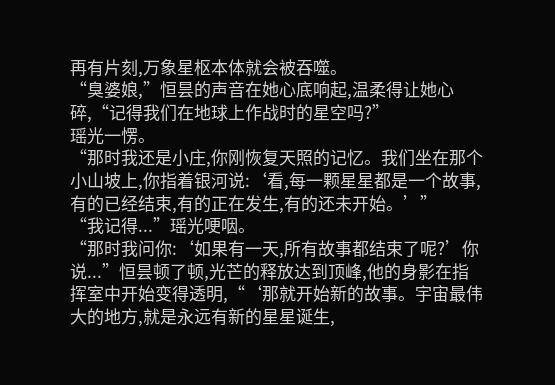再有片刻,万象星枢本体就会被吞噬。
“臭婆娘,”恒昙的声音在她心底响起,温柔得让她心碎,“记得我们在地球上作战时的星空吗?”
瑶光一愣。
“那时我还是小庄,你刚恢复天照的记忆。我们坐在那个小山坡上,你指着银河说:‘看,每一颗星星都是一个故事,有的已经结束,有的正在发生,有的还未开始。’”
“我记得...”瑶光哽咽。
“那时我问你:‘如果有一天,所有故事都结束了呢?’你说...”恒昙顿了顿,光芒的释放达到顶峰,他的身影在指挥室中开始变得透明,“‘那就开始新的故事。宇宙最伟大的地方,就是永远有新的星星诞生,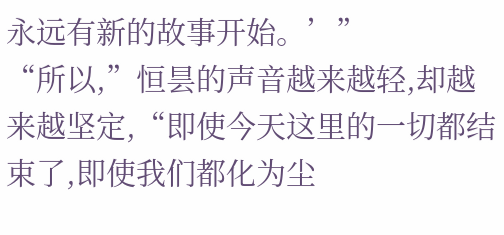永远有新的故事开始。’”
“所以,”恒昙的声音越来越轻,却越来越坚定,“即使今天这里的一切都结束了,即使我们都化为尘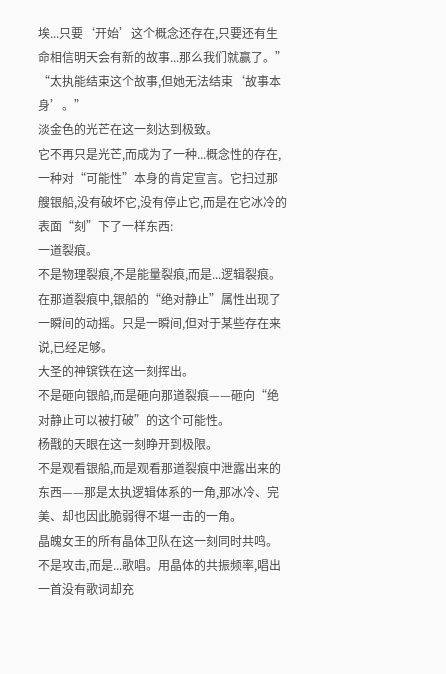埃...只要‘开始’这个概念还存在,只要还有生命相信明天会有新的故事...那么我们就赢了。”
“太执能结束这个故事,但她无法结束‘故事本身’。”
淡金色的光芒在这一刻达到极致。
它不再只是光芒,而成为了一种...概念性的存在,一种对“可能性”本身的肯定宣言。它扫过那艘银船,没有破坏它,没有停止它,而是在它冰冷的表面“刻”下了一样东西:
一道裂痕。
不是物理裂痕,不是能量裂痕,而是...逻辑裂痕。
在那道裂痕中,银船的“绝对静止”属性出现了一瞬间的动摇。只是一瞬间,但对于某些存在来说,已经足够。
大圣的神镔铁在这一刻挥出。
不是砸向银船,而是砸向那道裂痕——砸向“绝对静止可以被打破”的这个可能性。
杨戬的天眼在这一刻睁开到极限。
不是观看银船,而是观看那道裂痕中泄露出来的东西——那是太执逻辑体系的一角,那冰冷、完美、却也因此脆弱得不堪一击的一角。
晶魄女王的所有晶体卫队在这一刻同时共鸣。
不是攻击,而是...歌唱。用晶体的共振频率,唱出一首没有歌词却充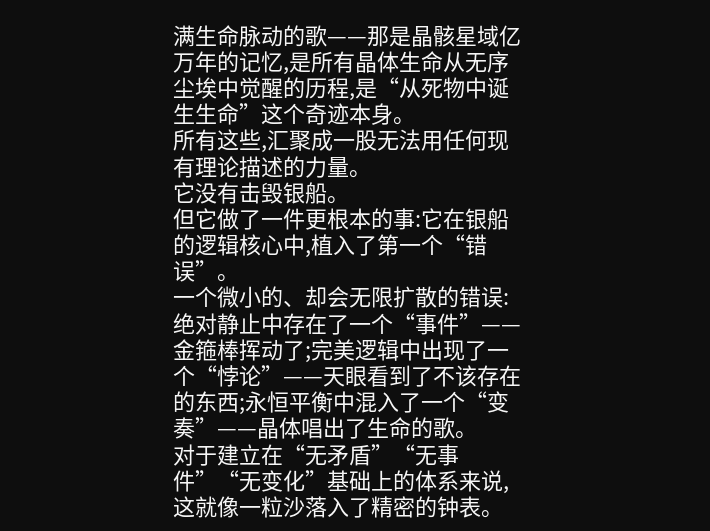满生命脉动的歌——那是晶骸星域亿万年的记忆,是所有晶体生命从无序尘埃中觉醒的历程,是“从死物中诞生生命”这个奇迹本身。
所有这些,汇聚成一股无法用任何现有理论描述的力量。
它没有击毁银船。
但它做了一件更根本的事:它在银船的逻辑核心中,植入了第一个“错误”。
一个微小的、却会无限扩散的错误:绝对静止中存在了一个“事件”——金箍棒挥动了;完美逻辑中出现了一个“悖论”——天眼看到了不该存在的东西;永恒平衡中混入了一个“变奏”——晶体唱出了生命的歌。
对于建立在“无矛盾”“无事件”“无变化”基础上的体系来说,这就像一粒沙落入了精密的钟表。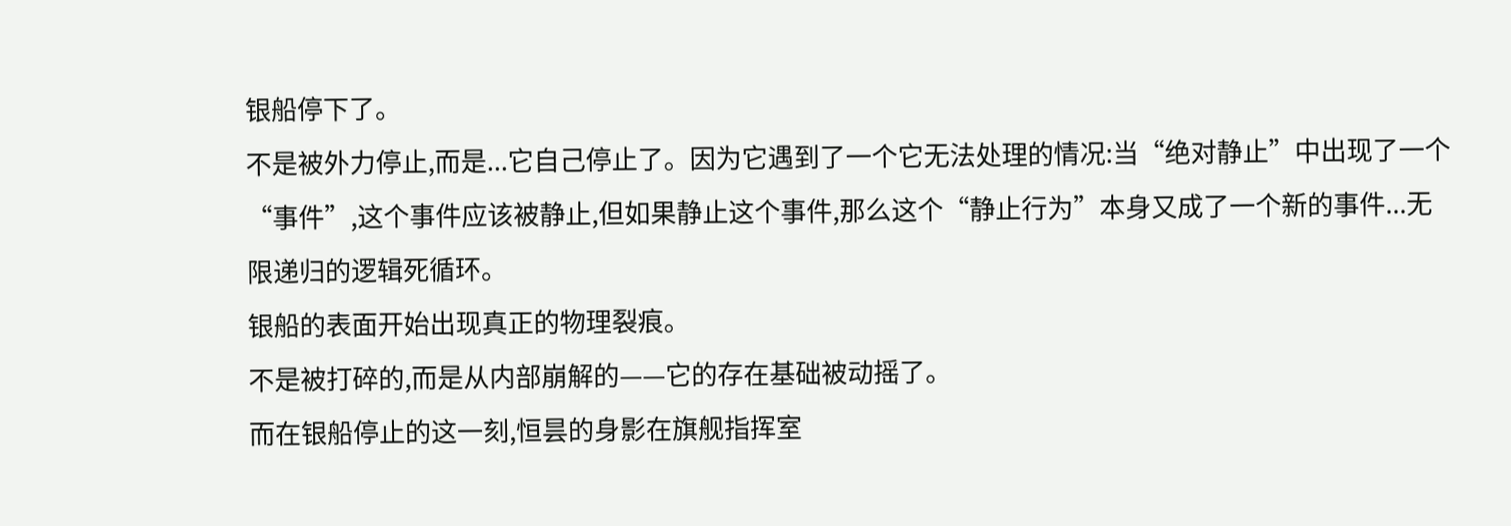银船停下了。
不是被外力停止,而是...它自己停止了。因为它遇到了一个它无法处理的情况:当“绝对静止”中出现了一个“事件”,这个事件应该被静止,但如果静止这个事件,那么这个“静止行为”本身又成了一个新的事件...无限递归的逻辑死循环。
银船的表面开始出现真正的物理裂痕。
不是被打碎的,而是从内部崩解的——它的存在基础被动摇了。
而在银船停止的这一刻,恒昙的身影在旗舰指挥室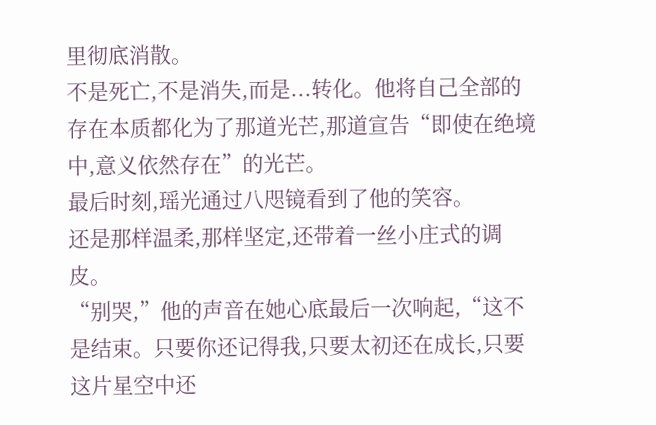里彻底消散。
不是死亡,不是消失,而是...转化。他将自己全部的存在本质都化为了那道光芒,那道宣告“即使在绝境中,意义依然存在”的光芒。
最后时刻,瑶光通过八咫镜看到了他的笑容。
还是那样温柔,那样坚定,还带着一丝小庄式的调皮。
“别哭,”他的声音在她心底最后一次响起,“这不是结束。只要你还记得我,只要太初还在成长,只要这片星空中还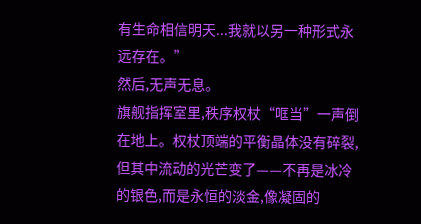有生命相信明天...我就以另一种形式永远存在。”
然后,无声无息。
旗舰指挥室里,秩序权杖“哐当”一声倒在地上。权杖顶端的平衡晶体没有碎裂,但其中流动的光芒变了——不再是冰冷的银色,而是永恒的淡金,像凝固的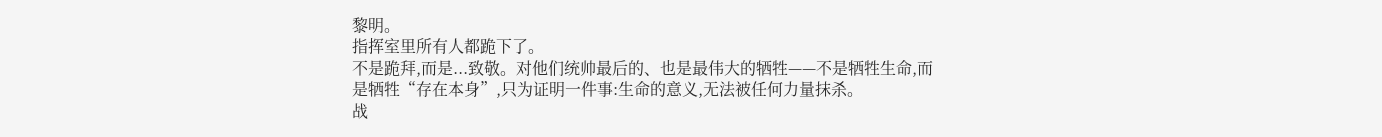黎明。
指挥室里所有人都跪下了。
不是跪拜,而是...致敬。对他们统帅最后的、也是最伟大的牺牲——不是牺牲生命,而是牺牲“存在本身”,只为证明一件事:生命的意义,无法被任何力量抹杀。
战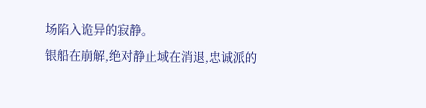场陷入诡异的寂静。
银船在崩解,绝对静止域在消退,忠诚派的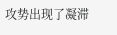攻势出现了凝滞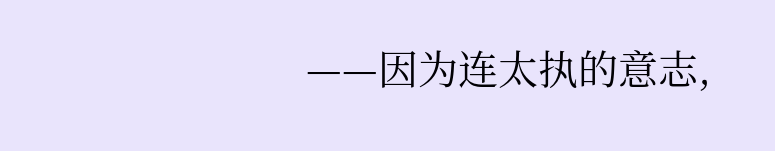——因为连太执的意志,